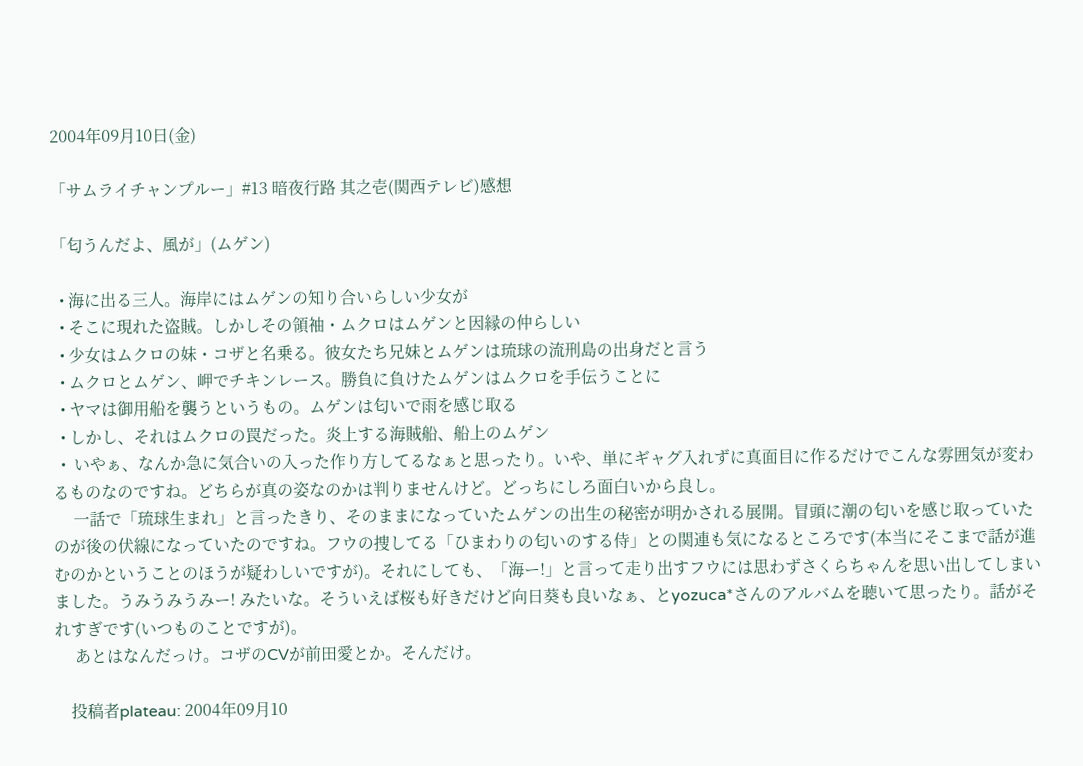2004年09月10日(金)

「サムライチャンプルー」#13 暗夜行路 其之壱(関西テレビ)感想

「匂うんだよ、風が」(ムゲン)

  • 海に出る三人。海岸にはムゲンの知り合いらしい少女が
  • そこに現れた盗賊。しかしその領袖・ムクロはムゲンと因縁の仲らしい
  • 少女はムクロの妹・コザと名乗る。彼女たち兄妹とムゲンは琉球の流刑島の出身だと言う
  • ムクロとムゲン、岬でチキンレース。勝負に負けたムゲンはムクロを手伝うことに
  • ヤマは御用船を襲うというもの。ムゲンは匂いで雨を感じ取る
  • しかし、それはムクロの罠だった。炎上する海賊船、船上のムゲン
  •  いやぁ、なんか急に気合いの入った作り方してるなぁと思ったり。いや、単にギャグ入れずに真面目に作るだけでこんな雰囲気が変わるものなのですね。どちらが真の姿なのかは判りませんけど。どっちにしろ面白いから良し。
     一話で「琉球生まれ」と言ったきり、そのままになっていたムゲンの出生の秘密が明かされる展開。冒頭に潮の匂いを感じ取っていたのが後の伏線になっていたのですね。フウの捜してる「ひまわりの匂いのする侍」との関連も気になるところです(本当にそこまで話が進むのかということのほうが疑わしいですが)。それにしても、「海ー!」と言って走り出すフウには思わずさくらちゃんを思い出してしまいました。うみうみうみー! みたいな。そういえば桜も好きだけど向日葵も良いなぁ、とyozuca*さんのアルバムを聴いて思ったり。話がそれすぎです(いつものことですが)。
     あとはなんだっけ。コザのCVが前田愛とか。そんだけ。

    投稿者plateau: 2004年09月10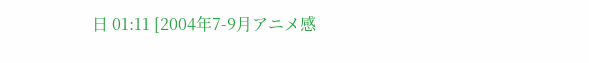日 01:11 [2004年7-9月アニメ感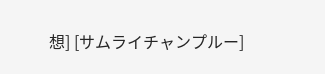想] [サムライチャンプルー]